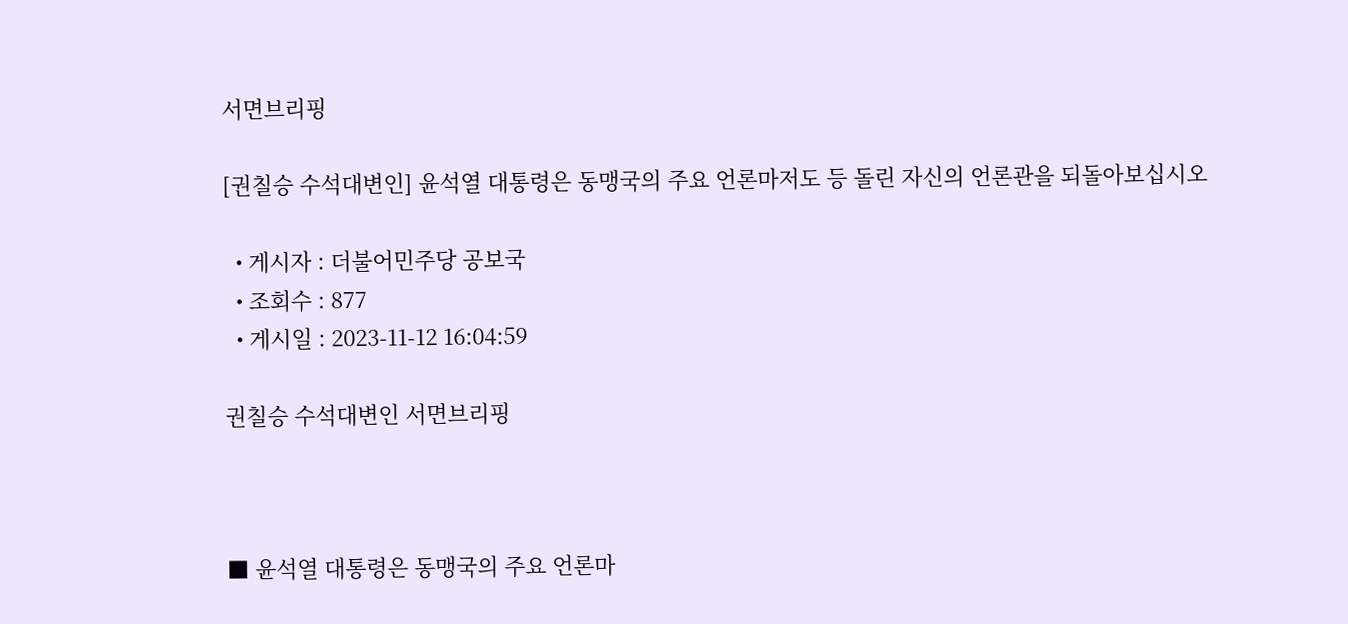서면브리핑

[권칠승 수석대변인] 윤석열 대통령은 동맹국의 주요 언론마저도 등 돌린 자신의 언론관을 되돌아보십시오

  • 게시자 : 더불어민주당 공보국
  • 조회수 : 877
  • 게시일 : 2023-11-12 16:04:59

권칠승 수석대변인 서면브리핑



■ 윤석열 대통령은 동맹국의 주요 언론마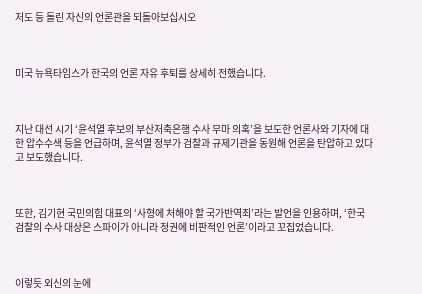저도 등 돌린 자신의 언론관을 되돌아보십시오



미국 뉴욕타임스가 한국의 언론 자유 후퇴를 상세히 전했습니다.



지난 대선 시기 ‘윤석열 후보의 부산저축은행 수사 무마 의혹’을 보도한 언론사와 기자에 대한 압수수색 등을 언급하며, 윤석열 정부가 검찰과 규제기관을 동원해 언론을 탄압하고 있다고 보도했습니다.



또한, 김기현 국민의힘 대표의 ‘사형에 처해야 할 국가반역죄’라는 발언을 인용하며, ‘한국 검찰의 수사 대상은 스파이가 아니라 정권에 비판적인 언론’이라고 꼬집었습니다.



이렇듯 외신의 눈에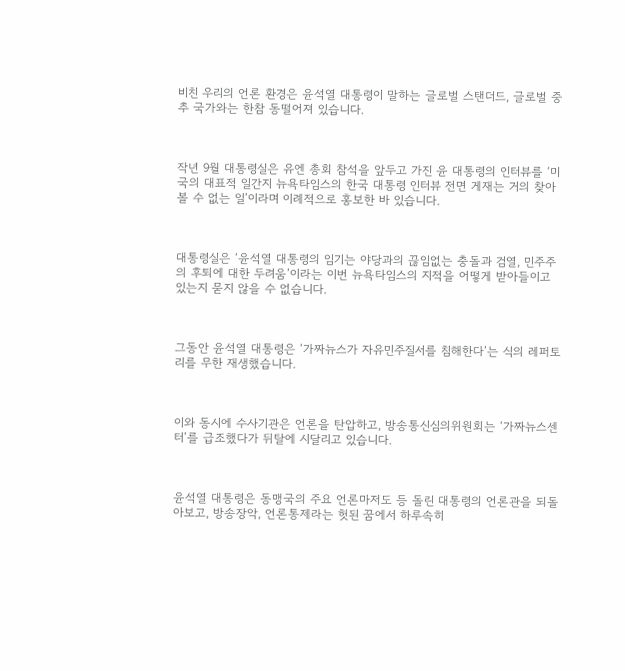비친 우리의 언론 환경은 윤석열 대통령이 말하는 글로벌 스탠더드, 글로벌 중추 국가와는 한참 동떨어져 있습니다.



작년 9월 대통령실은 유엔 총회 참석을 앞두고 가진 윤 대통령의 인터뷰를 ‘미국의 대표적 일간지 뉴욕타임스의 한국 대통령 인터뷰 전면 게재는 거의 찾아볼 수 없는 일’이라며 이례적으로 홍보한 바 있습니다.



대통령실은 ‘윤석열 대통령의 임기는 야당과의 끊임없는 충돌과 검열, 민주주의 후퇴에 대한 두려움’이라는 이번 뉴욕타임스의 지적을 어떻게 받아들이고 있는지 묻지 않을 수 없습니다.



그동안 윤석열 대통령은 ‘가짜뉴스가 자유민주질서를 침해한다’는 식의 레퍼토리를 무한 재생했습니다.



이와 동시에 수사기관은 언론을 탄압하고, 방송통신심의위원회는 ‘가짜뉴스센터’를 급조했다가 뒤탈에 시달리고 있습니다.



윤석열 대통령은 동맹국의 주요 언론마저도 등 돌린 대통령의 언론관을 되돌아보고, 방송장악, 언론통제라는 헛된 꿈에서 하루속히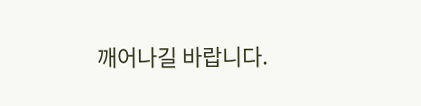깨어나길 바랍니다.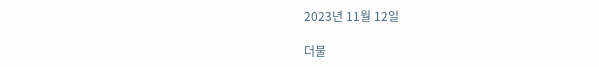2023년 11월 12일

더불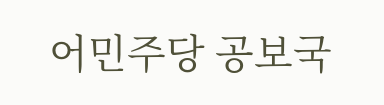어민주당 공보국